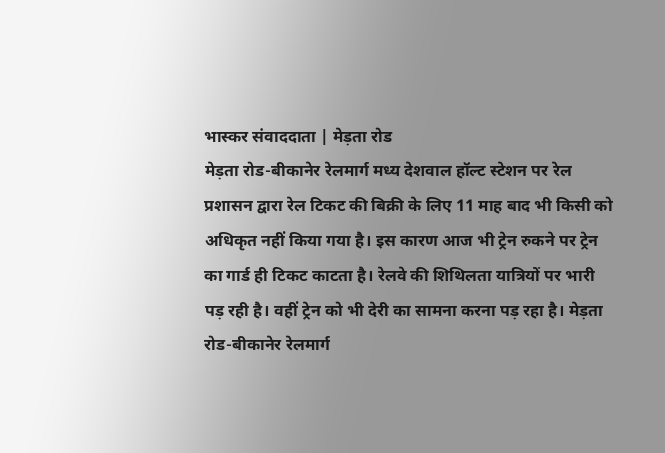भास्कर संवाददाता | मेड़ता रोड
मेड़ता रोड-बीकानेर रेलमार्ग मध्य देशवाल हॉल्ट स्टेशन पर रेल प्रशासन द्वारा रेल टिकट की बिक्री के लिए 11 माह बाद भी किसी को अधिकृत नहीं किया गया है। इस कारण आज भी ट्रेन रुकने पर ट्रेन का गार्ड ही टिकट काटता है। रेलवे की शिथिलता यात्रियों पर भारी पड़ रही है। वहीं ट्रेन को भी देरी का सामना करना पड़ रहा है। मेड़ता रोड-बीकानेर रेलमार्ग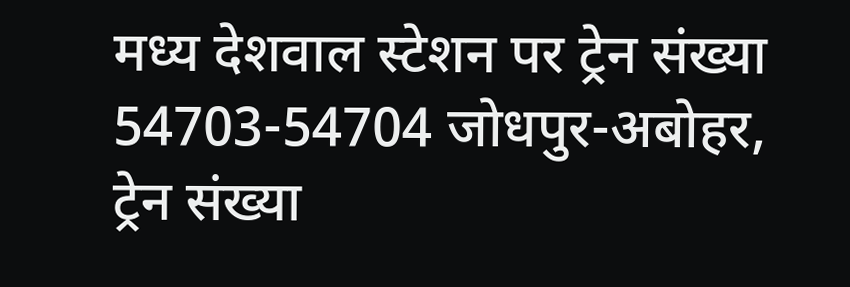मध्य देशवाल स्टेशन पर ट्रेन संख्या 54703-54704 जोधपुर-अबोहर, ट्रेन संख्या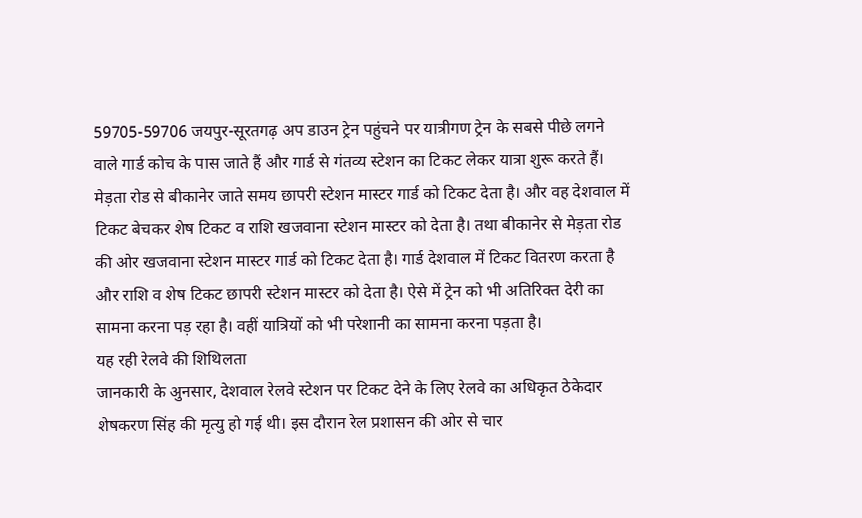59705-59706 जयपुर-सूरतगढ़ अप डाउन ट्रेन पहुंचने पर यात्रीगण ट्रेन के सबसे पीछे लगने वाले गार्ड कोच के पास जाते हैं और गार्ड से गंतव्य स्टेशन का टिकट लेकर यात्रा शुरू करते हैं। मेड़ता रोड से बीकानेर जाते समय छापरी स्टेशन मास्टर गार्ड को टिकट देता है। और वह देशवाल में टिकट बेचकर शेष टिकट व राशि खजवाना स्टेशन मास्टर को देता है। तथा बीकानेर से मेड़ता रोड की ओर खजवाना स्टेशन मास्टर गार्ड को टिकट देता है। गार्ड देशवाल में टिकट वितरण करता है और राशि व शेष टिकट छापरी स्टेशन मास्टर को देता है। ऐसे में ट्रेन को भी अतिरिक्त देरी का सामना करना पड़ रहा है। वहीं यात्रियों को भी परेशानी का सामना करना पड़ता है।
यह रही रेलवे की शिथिलता
जानकारी के अुनसार, देशवाल रेलवे स्टेशन पर टिकट देने के लिए रेलवे का अधिकृत ठेकेदार शेषकरण सिंह की मृत्यु हो गई थी। इस दौरान रेल प्रशासन की ओर से चार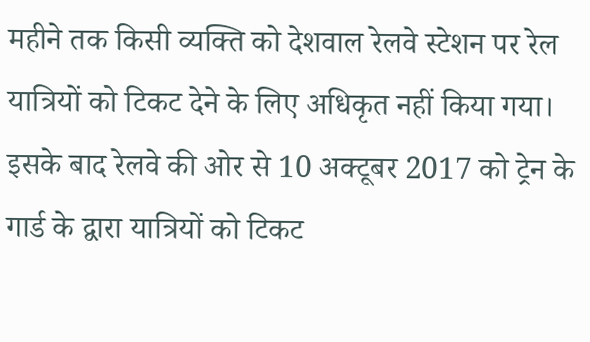महीने तक किसी व्यक्ति को देशवाल रेलवे स्टेशन पर रेल यात्रियों को टिकट देने के लिए अधिकृत नहीं किया गया। इसके बाद रेलवे की ओर से 10 अक्टूबर 2017 को ट्रेन के गार्ड के द्वारा यात्रियों को टिकट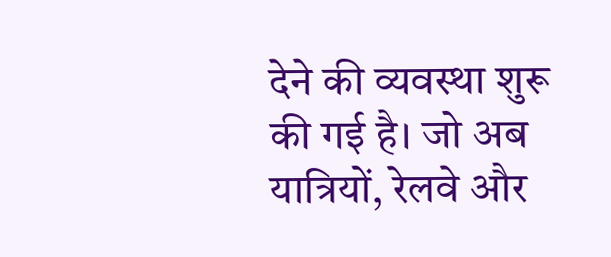देने की व्यवस्था शुरू की गई है। जो अब यात्रियों, रेलवे और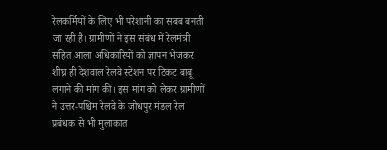रेलकर्मियों के लिए भी परेशानी का सबब बनती जा रही है। ग्रामीणों ने इस संबंध में रेलमंत्री सहित आला अधिकारियों को ज्ञापन भेजकर शीघ्र ही देशवाल रेलवे स्टेशन पर टिकट बाबू लगाने की मांग की। इस मांग को लेकर ग्रामीणों ने उत्तर-पश्चिम रेलवे के जोधपुर मंडल रेल प्रबंधक से भी मुलाकात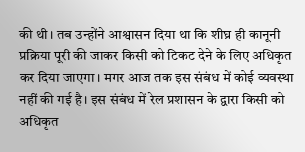की थी। तब उन्होंने आश्वासन दिया था कि शीघ्र ही कानूनी प्रक्रिया पूरी की जाकर किसी को टिकट देने के लिए अधिकृत कर दिया जाएगा। मगर आज तक इस संबंध में कोई व्यवस्था नहीं की गई है। इस संबंध में रेल प्रशासन के द्वारा किसी को अधिकृत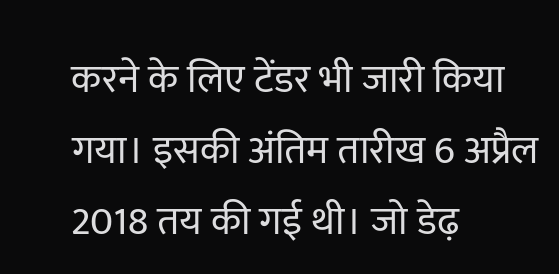करने के लिए टेंडर भी जारी किया गया। इसकी अंतिम तारीख 6 अप्रैल 2018 तय की गई थी। जो डेढ़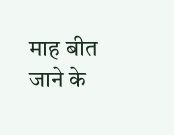माह बीत जाने के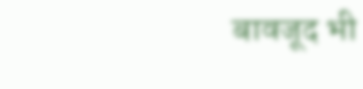बावजूद भी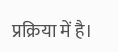प्रक्रिया में है।